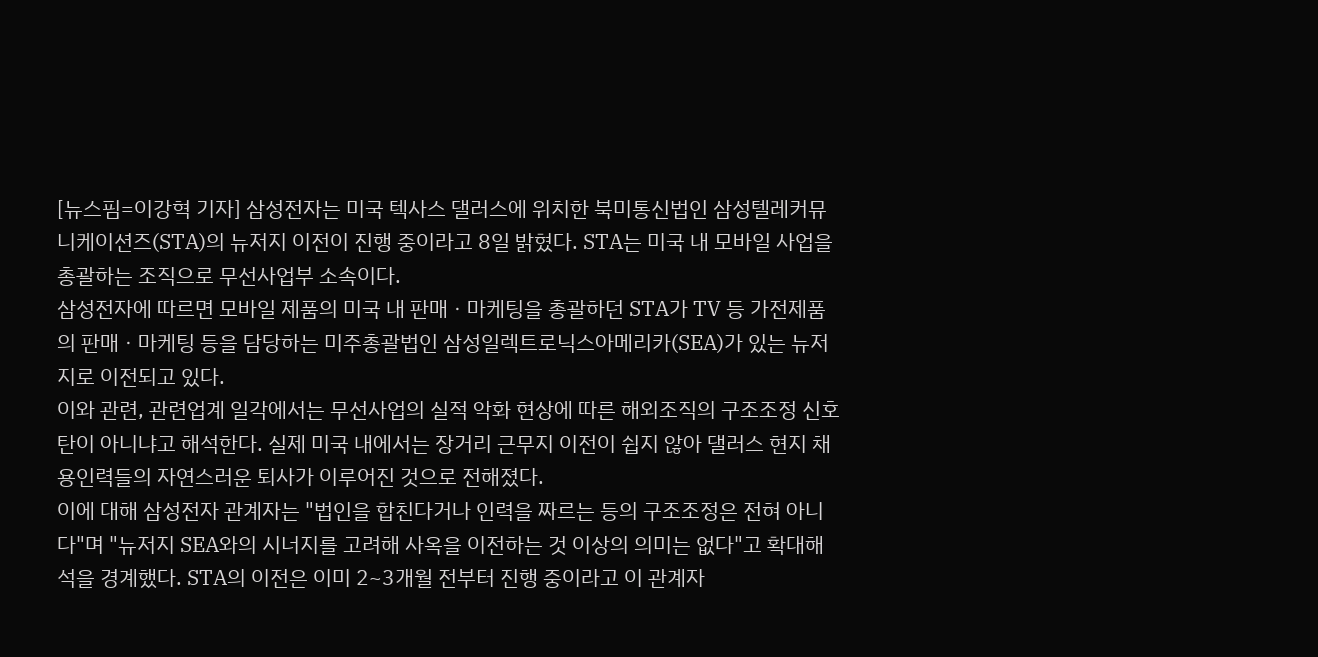[뉴스핌=이강혁 기자] 삼성전자는 미국 텍사스 댈러스에 위치한 북미통신법인 삼성텔레커뮤니케이션즈(STA)의 뉴저지 이전이 진행 중이라고 8일 밝혔다. STA는 미국 내 모바일 사업을 총괄하는 조직으로 무선사업부 소속이다.
삼성전자에 따르면 모바일 제품의 미국 내 판매ㆍ마케팅을 총괄하던 STA가 TV 등 가전제품의 판매ㆍ마케팅 등을 담당하는 미주총괄법인 삼성일렉트로닉스아메리카(SEA)가 있는 뉴저지로 이전되고 있다.
이와 관련, 관련업계 일각에서는 무선사업의 실적 악화 현상에 따른 해외조직의 구조조정 신호탄이 아니냐고 해석한다. 실제 미국 내에서는 장거리 근무지 이전이 쉽지 않아 댈러스 현지 채용인력들의 자연스러운 퇴사가 이루어진 것으로 전해졌다.
이에 대해 삼성전자 관계자는 "법인을 합친다거나 인력을 짜르는 등의 구조조정은 전혀 아니다"며 "뉴저지 SEA와의 시너지를 고려해 사옥을 이전하는 것 이상의 의미는 없다"고 확대해석을 경계했다. STA의 이전은 이미 2~3개월 전부터 진행 중이라고 이 관계자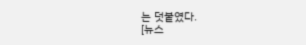는 덧붙였다.
[뉴스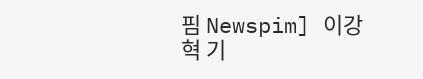핌 Newspim] 이강혁 기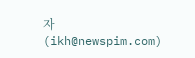자 (ikh@newspim.com)